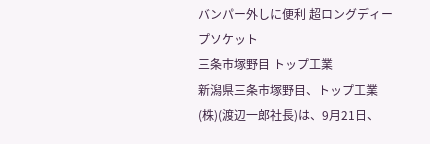バンパー外しに便利 超ロングディープソケット
三条市塚野目 トップ工業
新潟県三条市塚野目、トップ工業(株)(渡辺一郎社長)は、9月21日、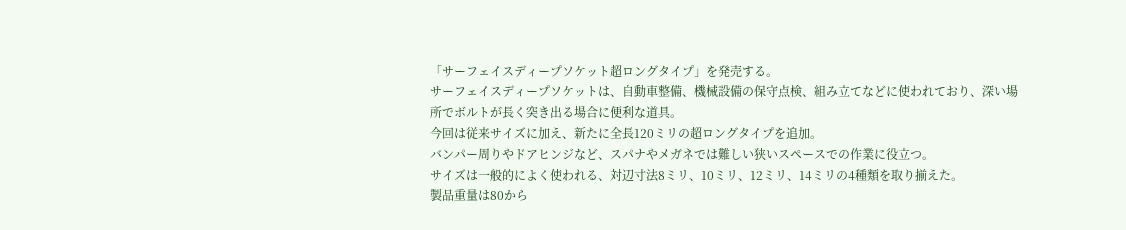「サーフェイスディープソケット超ロングタイプ」を発売する。
サーフェイスディープソケットは、自動車整備、機械設備の保守点検、組み立てなどに使われており、深い場所でボルトが長く突き出る場合に便利な道具。
今回は従来サイズに加え、新たに全長120ミリの超ロングタイプを追加。
バンパー周りやドアヒンジなど、スパナやメガネでは難しい狭いスペースでの作業に役立つ。
サイズは一般的によく使われる、対辺寸法8ミリ、10ミリ、12ミリ、14ミリの4種類を取り揃えた。
製品重量は80から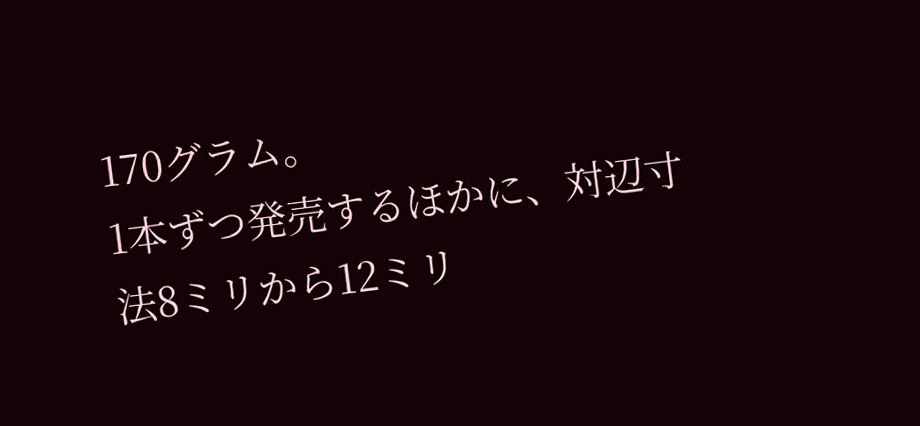170グラム。
1本ずつ発売するほかに、対辺寸法8ミリから12ミリ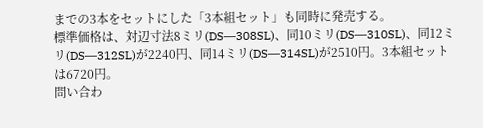までの3本をセットにした「3本組セット」も同時に発売する。
標準価格は、対辺寸法8ミリ(DS―308SL)、同10ミリ(DS―310SL)、同12ミリ(DS―312SL)が2240円、同14ミリ(DS―314SL)が2510円。3本組セットは6720円。
問い合わ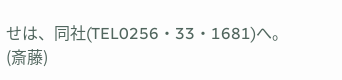せは、同社(TEL0256・33・1681)へ。
(斎藤)